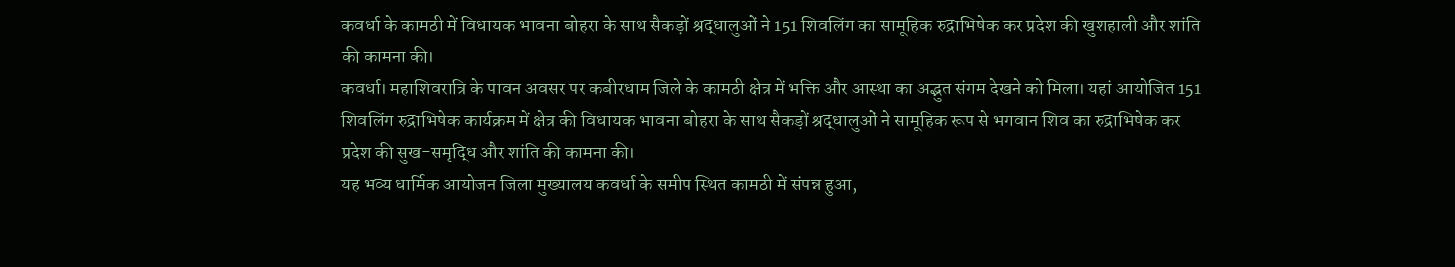कवर्धा के कामठी में विधायक भावना बोहरा के साथ सैकड़ों श्रद्धालुओं ने 151 शिवलिंग का सामूहिक रुद्राभिषेक कर प्रदेश की खुशहाली और शांति की कामना की।
कवर्धा। महाशिवरात्रि के पावन अवसर पर कबीरधाम जिले के कामठी क्षेत्र में भक्ति और आस्था का अद्भुत संगम देखने को मिला। यहां आयोजित 151 शिवलिंग रुद्राभिषेक कार्यक्रम में क्षेत्र की विधायक भावना बोहरा के साथ सैकड़ों श्रद्धालुओं ने सामूहिक रूप से भगवान शिव का रुद्राभिषेक कर प्रदेश की सुख-समृद्धि और शांति की कामना की।
यह भव्य धार्मिक आयोजन जिला मुख्यालय कवर्धा के समीप स्थित कामठी में संपन्न हुआ,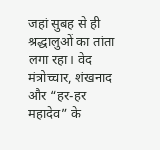जहां सुबह से ही श्रद्धालुओं का तांता लगा रहा। वेद मंत्रोच्चार, शंखनाद और “हर-हर महादेव” के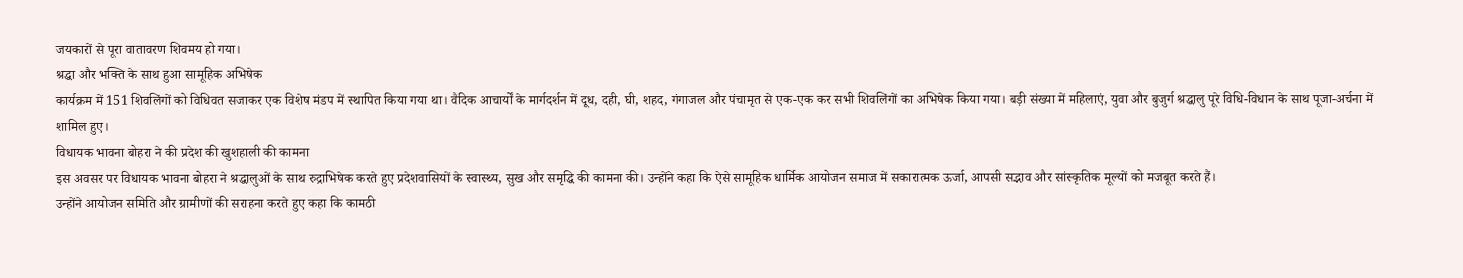जयकारों से पूरा वातावरण शिवमय हो गया।
श्रद्धा और भक्ति के साथ हुआ सामूहिक अभिषेक
कार्यक्रम में 151 शिवलिंगों को विधिवत सजाकर एक विशेष मंडप में स्थापित किया गया था। वैदिक आचार्यों के मार्गदर्शन में दूध, दही, घी, शहद, गंगाजल और पंचामृत से एक-एक कर सभी शिवलिंगों का अभिषेक किया गया। बड़ी संख्या में महिलाएं, युवा और बुजुर्ग श्रद्धालु पूरे विधि-विधान के साथ पूजा-अर्चना में शामिल हुए।
विधायक भावना बोहरा ने की प्रदेश की खुशहाली की कामना
इस अवसर पर विधायक भावना बोहरा ने श्रद्धालुओं के साथ रुद्राभिषेक करते हुए प्रदेशवासियों के स्वास्थ्य, सुख और समृद्धि की कामना की। उन्होंने कहा कि ऐसे सामूहिक धार्मिक आयोजन समाज में सकारात्मक ऊर्जा, आपसी सद्भाव और सांस्कृतिक मूल्यों को मजबूत करते हैं।
उन्होंने आयोजन समिति और ग्रामीणों की सराहना करते हुए कहा कि कामठी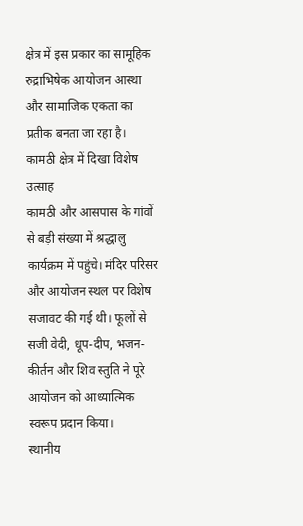क्षेत्र में इस प्रकार का सामूहिक रुद्राभिषेक आयोजन आस्था और सामाजिक एकता का प्रतीक बनता जा रहा है।
कामठी क्षेत्र में दिखा विशेष उत्साह
कामठी और आसपास के गांवों से बड़ी संख्या में श्रद्धालु कार्यक्रम में पहुंचे। मंदिर परिसर और आयोजन स्थल पर विशेष सजावट की गई थी। फूलों से सजी वेदी, धूप-दीप, भजन-कीर्तन और शिव स्तुति ने पूरे आयोजन को आध्यात्मिक स्वरूप प्रदान किया।
स्थानीय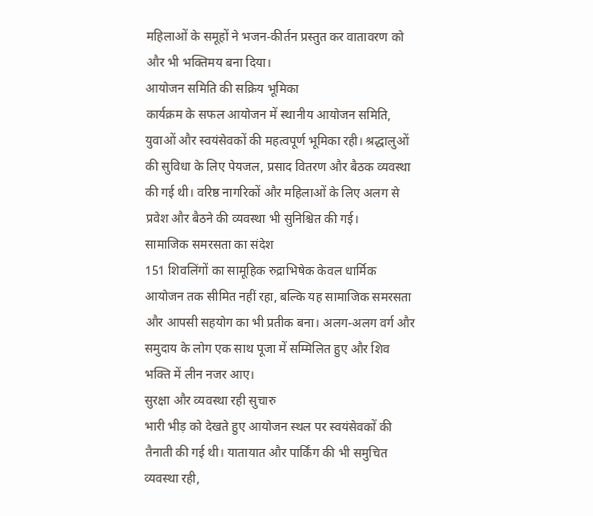महिलाओं के समूहों ने भजन-कीर्तन प्रस्तुत कर वातावरण को और भी भक्तिमय बना दिया।
आयोजन समिति की सक्रिय भूमिका
कार्यक्रम के सफल आयोजन में स्थानीय आयोजन समिति, युवाओं और स्वयंसेवकों की महत्वपूर्ण भूमिका रही। श्रद्धालुओं की सुविधा के लिए पेयजल, प्रसाद वितरण और बैठक व्यवस्था की गई थी। वरिष्ठ नागरिकों और महिलाओं के लिए अलग से प्रवेश और बैठने की व्यवस्था भी सुनिश्चित की गई।
सामाजिक समरसता का संदेश
151 शिवलिंगों का सामूहिक रुद्राभिषेक केवल धार्मिक आयोजन तक सीमित नहीं रहा, बल्कि यह सामाजिक समरसता और आपसी सहयोग का भी प्रतीक बना। अलग-अलग वर्ग और समुदाय के लोग एक साथ पूजा में सम्मिलित हुए और शिव भक्ति में लीन नजर आए।
सुरक्षा और व्यवस्था रही सुचारु
भारी भीड़ को देखते हुए आयोजन स्थल पर स्वयंसेवकों की तैनाती की गई थी। यातायात और पार्किंग की भी समुचित व्यवस्था रही,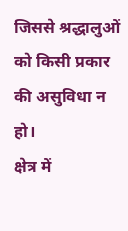जिससे श्रद्धालुओं को किसी प्रकार की असुविधा न हो।
क्षेत्र में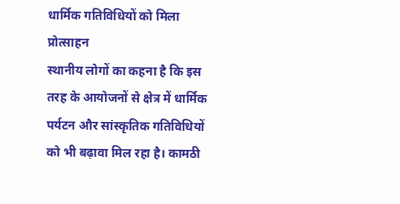धार्मिक गतिविधियों को मिला प्रोत्साहन
स्थानीय लोगों का कहना है कि इस तरह के आयोजनों से क्षेत्र में धार्मिक पर्यटन और सांस्कृतिक गतिविधियों को भी बढ़ावा मिल रहा है। कामठी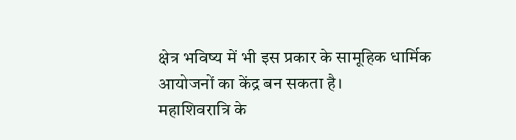क्षेत्र भविष्य में भी इस प्रकार के सामूहिक धार्मिक आयोजनों का केंद्र बन सकता है।
महाशिवरात्रि के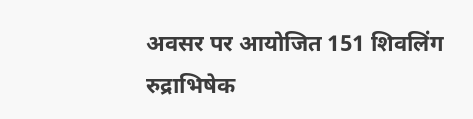अवसर पर आयोजित 151 शिवलिंग रुद्राभिषेक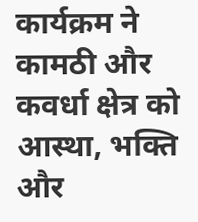कार्यक्रम ने कामठी और कवर्धा क्षेत्र को आस्था, भक्ति और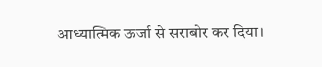आध्यात्मिक ऊर्जा से सराबोर कर दिया।